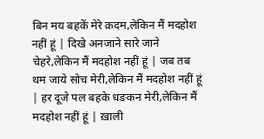बिन मय बहकें मेरे क़दम,लेकिन मैं मदहोश नहीं हूं | दिखे अनजाने सारे जाने चेहरे,लेकिन मैं मदहोश नहीं हूं | जब तब थम जाये सोच मेरी,लेकिन मैं मदहोश नहीं हूं | हर दूजे पल बहके धङकन मेरी,लेकिन मैं मदहोश नहीं हूं | ख़ाली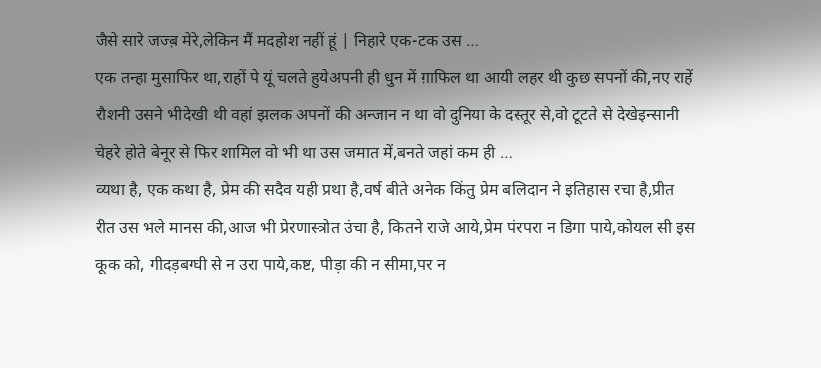जैसे सारे जज्ब़ मेरे,लेकिन मैं मदहोश नहीं हूं | निहारे एक-टक उस …
एक तन्हा मुसाफिर था,राहों पे यूं चलते हुयेअपनी ही धुन में ग़ाफिल था आयी लहर थी कुछ सपनों की,नए राहें रौशनी उसने भीदेखी थी वहां झलक अपनों की अन्जान न था वो दुनिया के दस्तूर से,वो टूटते से देखेइन्सानी चेहरे होते बेनूर से फिर शामिल वो भी था उस जमात में,बनते जहां कम ही …
व्यथा है, एक कथा है, प्रेम की सदैव यही प्रथा है,वर्ष बीते अनेक किंतु प्रेम बलिदान ने इतिहास रचा है,प्रीत रीत उस भले मानस की,आज भी प्रेरणास्त्रोत उंचा है, कितने राजे आये,प्रेम पंरपरा न डिगा पाये,कोयल सी इस कूक को, गीदड़बग्घी से न उरा पाये,कष्ट, पीड़ा की न सीमा,पर न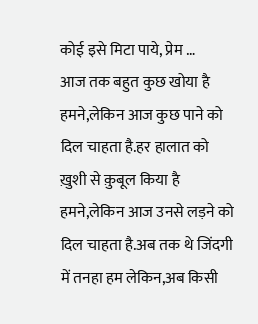कोई इसे मिटा पाये, प्रेम …
आज तक बहुत कुछ खोया है हमने,लेकिन आज कुछ पाने को दिल चाहता है.हर हालात को ख़ुशी से क़ुबूल किया है हमने,लेकिन आज उनसे लड़ने को दिल चाहता है.अब तक थे जिंदगी में तनहा हम लेकिन,अब किसी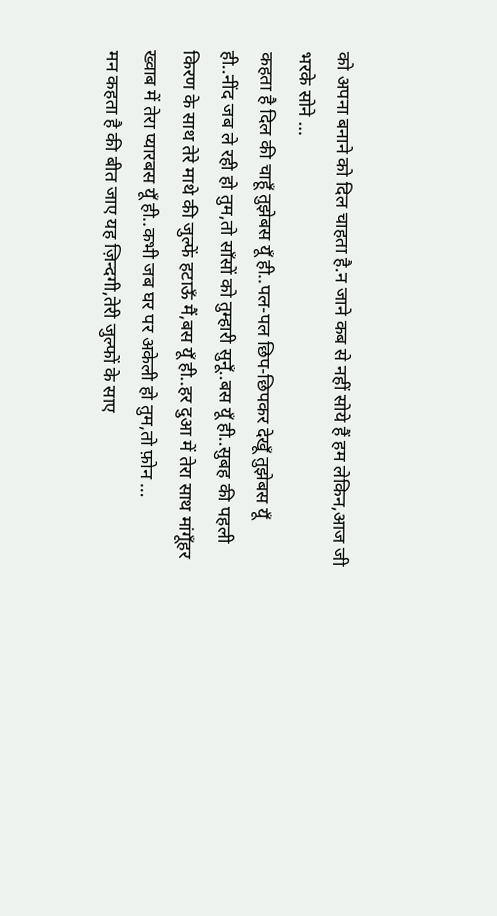को अपना बनाने को दिल चाहता है.न जाने कब से नहीं सोये हैं हम लेकिन,आज जी भरके सोने …
कहता है दिल की चाहूँ तुझेबस यूँ ही..पल-पल छिप-छिपकर देखूँ तुझेबस यूँ ही..नींद जब ले रही हो तुम,तो साँसों को तुम्हारी सुनूँ..बस यूँ ही..सुबह की पहली किरण के साथ तेरे माथे की जुल्फें हटाऊँ मैं,बस यूँ ही..हर दुआ में तेरा साथ मांगूँहर ख्वाब में तेरा प्यारबस यूँ ही..कभी जब घर पर अकेली हो तुम,तो फ़ोन …
मन कहता है की बीत जाए यह ज़िन्दगी,तेरी जुल्फों के साए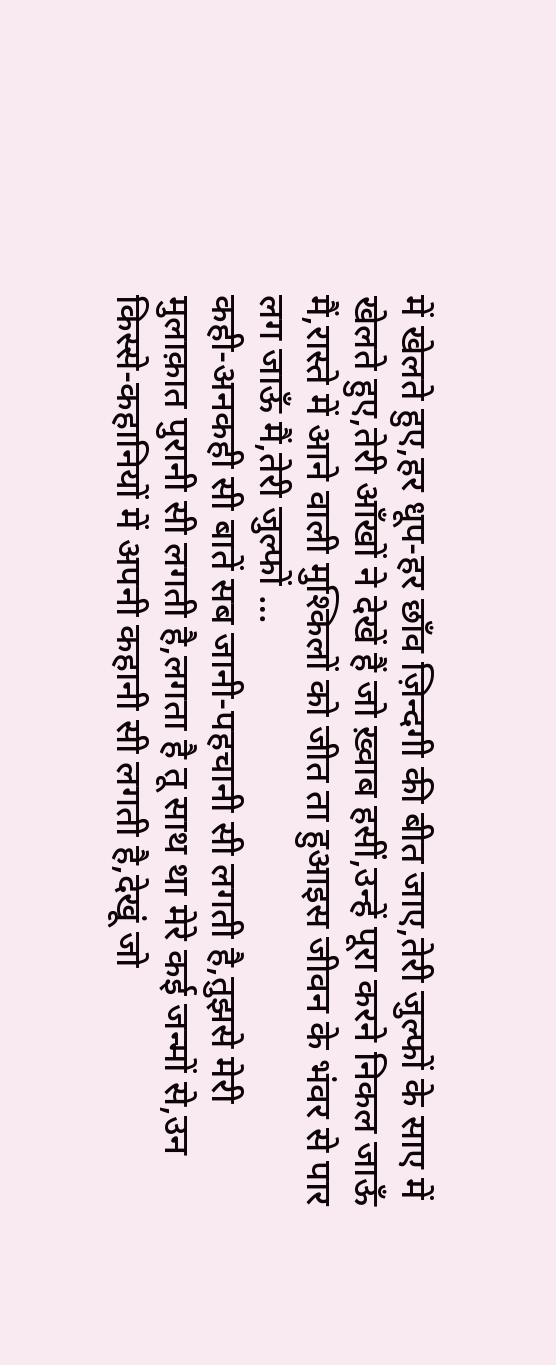में खेलते हुए,हर धूप-हर छाँव ज़िन्दगी की बीत जाए,तेरी जुल्फों के साए में खेलते हुए,तेरी आँखों ने देखें हैं जो ख़्वाब हसीं,उन्हें पूरा करने निकल जाऊँ मैं,रास्ते में आने वाली मुश्किलों को जीत ता हुआइस जीवन के भंवर से पार लग जाऊँ मैं,तेरी जुल्फों …
कही-अनकही सी बातें सब जानी-पहचानी सी लगती है,तुझसे मेरी मुलाक़ात पुरानी सी लगती है,लगता है तू साथ था मेरे कई जन्मों से,उन किस्से-कहानियों में अपनी कहानी सी लगती है,देखूं जो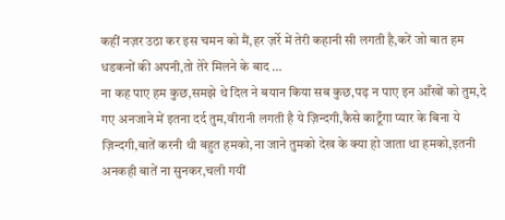कहीं नज़र उठा कर इस चमन को मैं,हर ज़र्रे में तेरी कहानी सी लगती है,करें जो बात हम धडकनों की अपनी,तो तेरे मिलने के बाद …
ना कह पाए हम कुछ,समझे थे दिल ने बयान किया सब कुछ,पढ़ न पाए इन आँखों को तुम,दे गए अनजाने में इतना दर्द तुम,वीरानी लगती है ये ज़िन्दगी,कैसे काटूँगा प्यार के बिना ये ज़िन्दगी,बातें करनी थी बहुत हमको,ना जाने तुमको देख के क्या हो जाता था हमको,इतनी अनकही बातें ना सुनकर,चली गयीं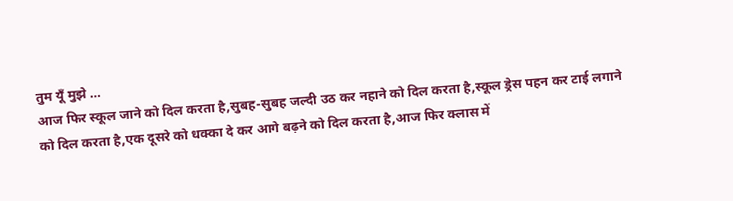तुम यूँ मुझे …
आज फिर स्कूल जाने को दिल करता है,सुबह-सुबह जल्दी उठ कर नहाने को दिल करता है,स्कूल ड्रेस पहन कर टाई लगाने को दिल करता है,एक दूसरे को धक्का दे कर आगे बढ़ने को दिल करता है,आज फिर क्लास में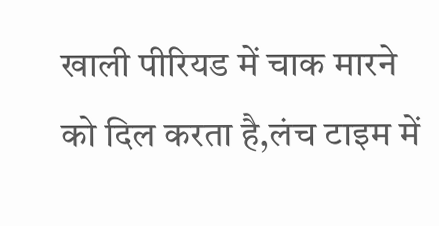खाली पीरियड में चाक मारने को दिल करता है,लंच टाइम में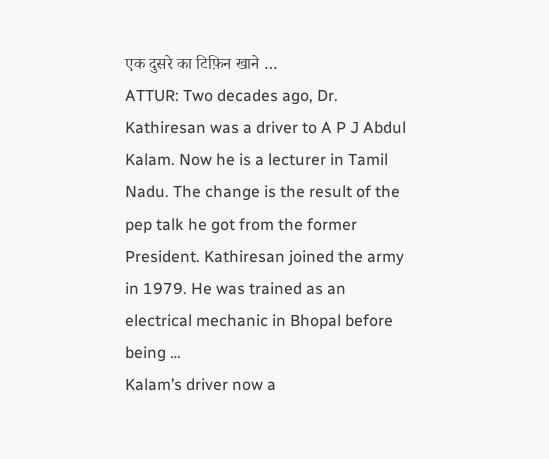एक दुसरे का टिफ़िन खाने …
ATTUR: Two decades ago, Dr. Kathiresan was a driver to A P J Abdul Kalam. Now he is a lecturer in Tamil Nadu. The change is the result of the pep talk he got from the former President. Kathiresan joined the army in 1979. He was trained as an electrical mechanic in Bhopal before being …
Kalam’s driver now a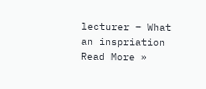lecturer – What an inspriation Read More »